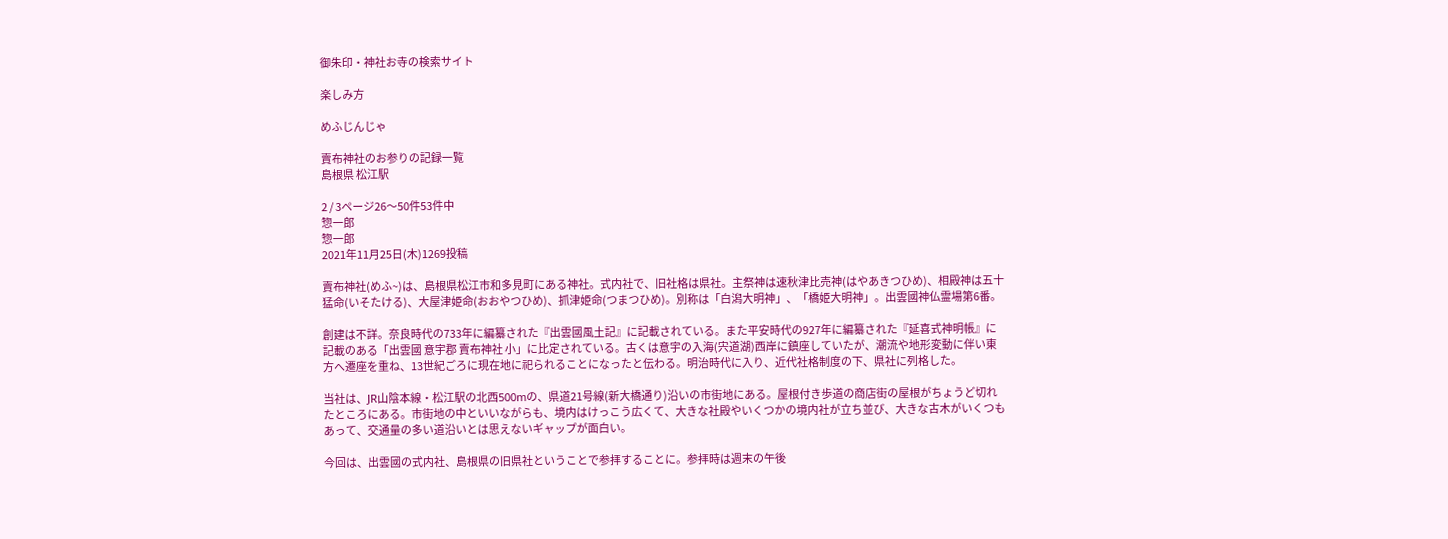御朱印・神社お寺の検索サイト

楽しみ方

めふじんじゃ

賣布神社のお参りの記録一覧
島根県 松江駅

2 / 3ページ26〜50件53件中
惣一郎
惣一郎
2021年11月25日(木)1269投稿

賣布神社(めふ~)は、島根県松江市和多見町にある神社。式内社で、旧社格は県社。主祭神は速秋津比売神(はやあきつひめ)、相殿神は五十猛命(いそたける)、大屋津姫命(おおやつひめ)、抓津姫命(つまつひめ)。別称は「白潟大明神」、「橋姫大明神」。出雲國神仏霊場第6番。

創建は不詳。奈良時代の733年に編纂された『出雲國風土記』に記載されている。また平安時代の927年に編纂された『延喜式神明帳』に記載のある「出雲國 意宇郡 賣布神社 小」に比定されている。古くは意宇の入海(宍道湖)西岸に鎮座していたが、潮流や地形変動に伴い東方へ遷座を重ね、13世紀ごろに現在地に祀られることになったと伝わる。明治時代に入り、近代社格制度の下、県社に列格した。

当社は、JR山陰本線・松江駅の北西500mの、県道21号線(新大橋通り)沿いの市街地にある。屋根付き歩道の商店街の屋根がちょうど切れたところにある。市街地の中といいながらも、境内はけっこう広くて、大きな社殿やいくつかの境内社が立ち並び、大きな古木がいくつもあって、交通量の多い道沿いとは思えないギャップが面白い。

今回は、出雲國の式内社、島根県の旧県社ということで参拝することに。参拝時は週末の午後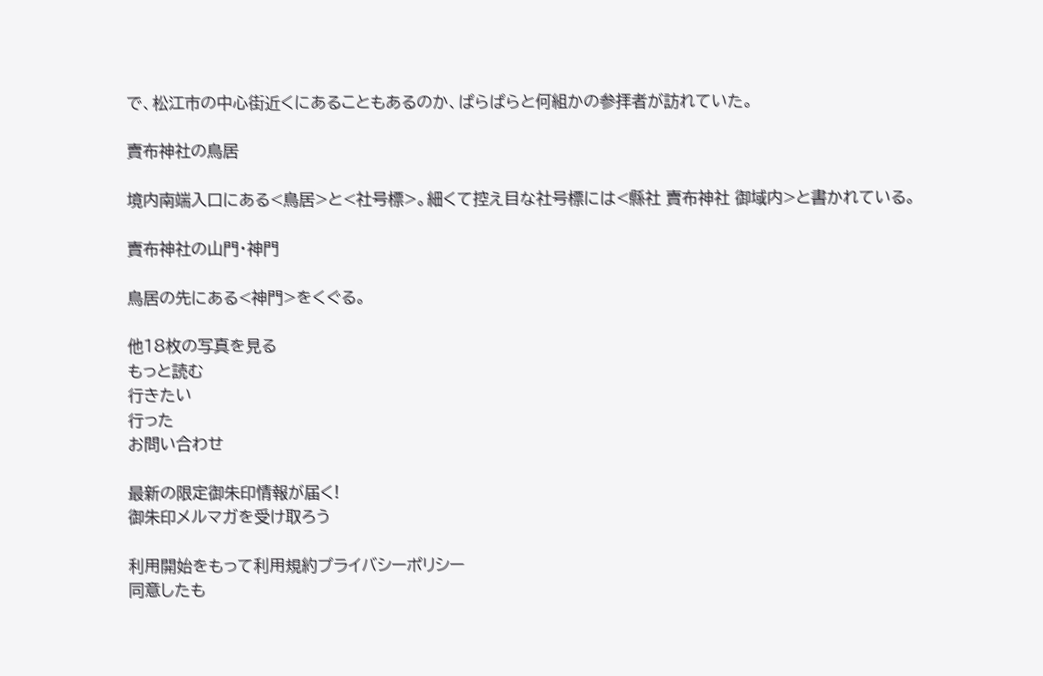で、松江市の中心街近くにあることもあるのか、ぱらぱらと何組かの参拝者が訪れていた。

賣布神社の鳥居

境内南端入口にある<鳥居>と<社号標>。細くて控え目な社号標には<縣社 賣布神社 御域内>と書かれている。

賣布神社の山門・神門

鳥居の先にある<神門>をくぐる。

他18枚の写真を見る
もっと読む
行きたい
行った
お問い合わせ

最新の限定御朱印情報が届く!
御朱印メルマガを受け取ろう

利用開始をもって利用規約プライバシーポリシー
同意したも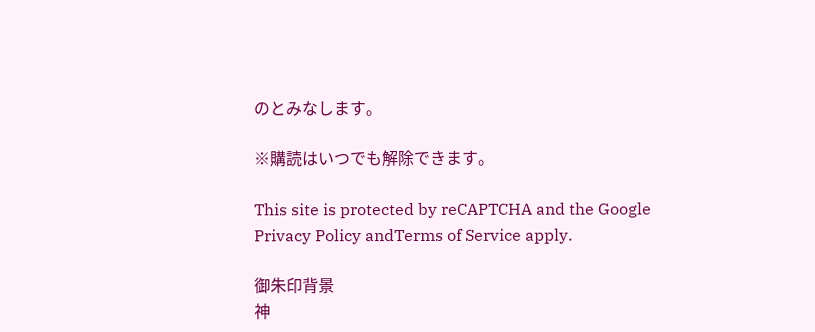のとみなします。

※購読はいつでも解除できます。

This site is protected by reCAPTCHA and the Google
Privacy Policy andTerms of Service apply.

御朱印背景
神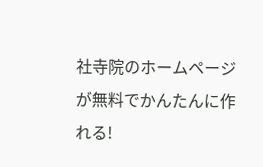社寺院のホームページが無料でかんたんに作れる!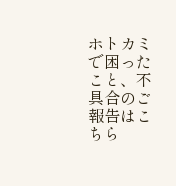ホトカミで困ったこと、不具合のご報告はこちら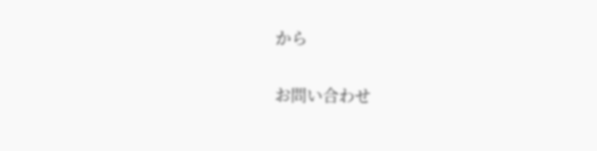から

お問い合わせ